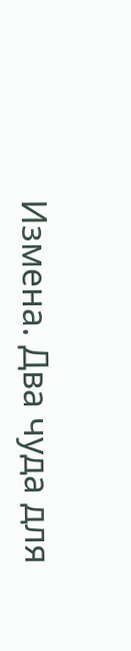Измена. Два чуда для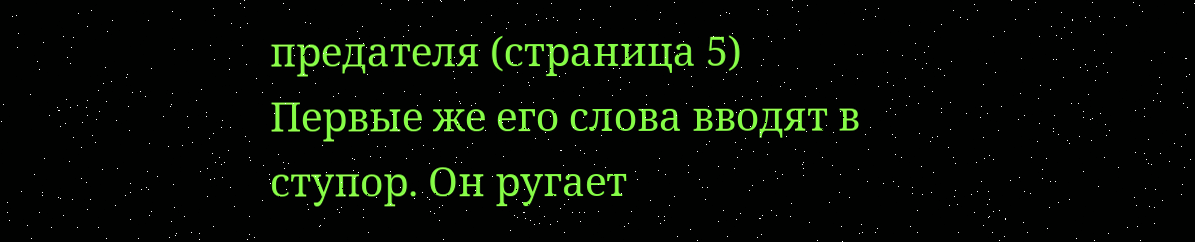предателя (страница 5)
Первые же его слова вводят в ступор. Он ругает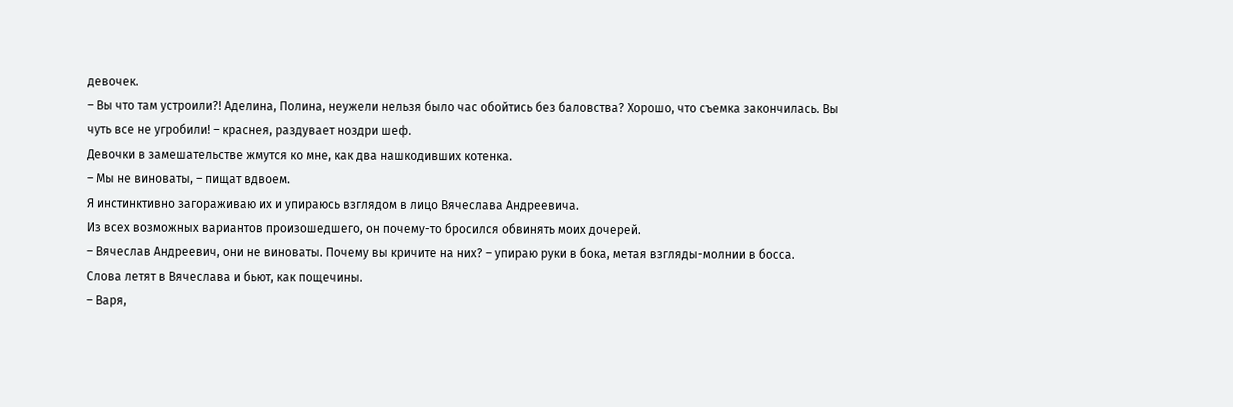девочек.
– Вы что там устроили?! Аделина, Полина, неужели нельзя было час обойтись без баловства? Хорошо, что съемка закончилась. Вы чуть все не угробили! – краснея, раздувает ноздри шеф.
Девочки в замешательстве жмутся ко мне, как два нашкодивших котенка.
– Мы не виноваты, – пищат вдвоем.
Я инстинктивно загораживаю их и упираюсь взглядом в лицо Вячеслава Андреевича.
Из всех возможных вариантов произошедшего, он почему-то бросился обвинять моих дочерей.
– Вячеслав Андреевич, они не виноваты. Почему вы кричите на них? – упираю руки в бока, метая взгляды-молнии в босса.
Слова летят в Вячеслава и бьют, как пощечины.
– Варя,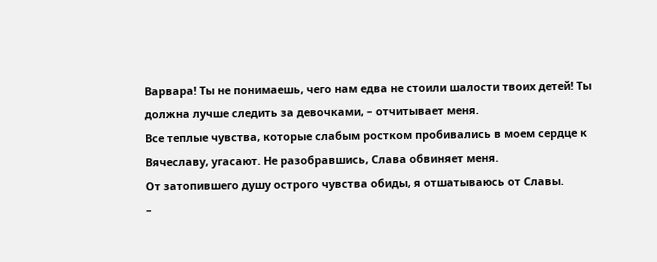Варвара! Ты не понимаешь, чего нам едва не стоили шалости твоих детей! Ты должна лучше следить за девочками, – отчитывает меня.
Все теплые чувства, которые слабым ростком пробивались в моем сердце к Вячеславу, угасают. Не разобравшись, Слава обвиняет меня.
От затопившего душу острого чувства обиды, я отшатываюсь от Славы.
–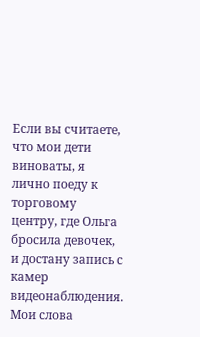Если вы считаете, что мои дети виноваты, я лично поеду к торговому центру, где Ольга бросила девочек, и достану запись с камер видеонаблюдения.
Мои слова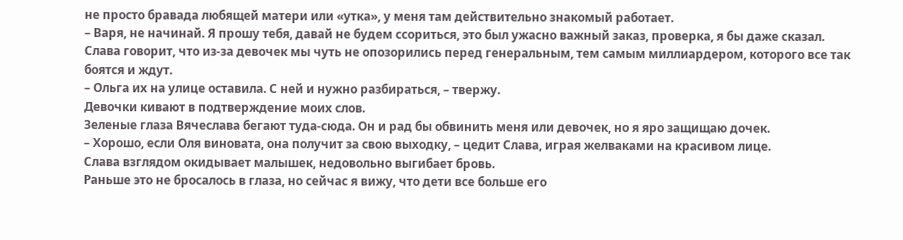не просто бравада любящей матери или «утка», у меня там действительно знакомый работает.
– Варя, не начинай. Я прошу тебя, давай не будем ссориться, это был ужасно важный заказ, проверка, я бы даже сказал.
Слава говорит, что из-за девочек мы чуть не опозорились перед генеральным, тем самым миллиардером, которого все так боятся и ждут.
– Ольга их на улице оставила. С ней и нужно разбираться, – твержу.
Девочки кивают в подтверждение моих слов.
Зеленые глаза Вячеслава бегают туда-сюда. Он и рад бы обвинить меня или девочек, но я яро защищаю дочек.
– Хорошо, если Оля виновата, она получит за свою выходку, – цедит Слава, играя желваками на красивом лице.
Слава взглядом окидывает малышек, недовольно выгибает бровь.
Раньше это не бросалось в глаза, но сейчас я вижу, что дети все больше его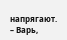напрягают.
– Варь,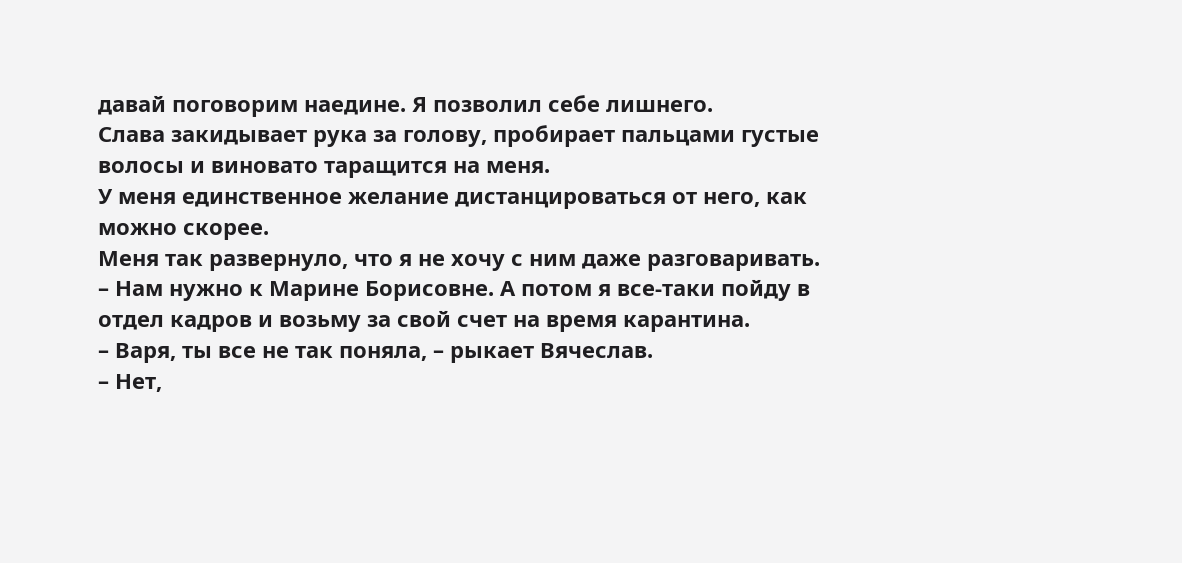давай поговорим наедине. Я позволил себе лишнего.
Слава закидывает рука за голову, пробирает пальцами густые волосы и виновато таращится на меня.
У меня единственное желание дистанцироваться от него, как можно скорее.
Меня так развернуло, что я не хочу с ним даже разговаривать.
– Нам нужно к Марине Борисовне. А потом я все-таки пойду в отдел кадров и возьму за свой счет на время карантина.
– Варя, ты все не так поняла, – рыкает Вячеслав.
– Нет,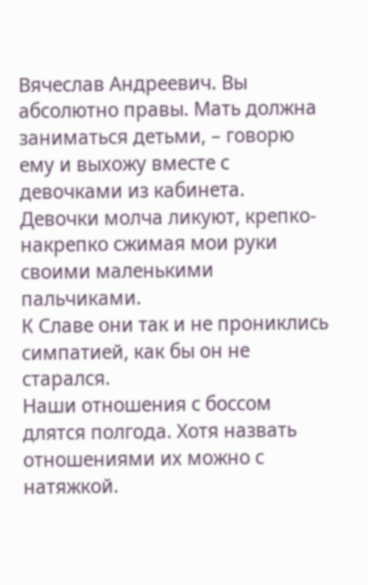Вячеслав Андреевич. Вы абсолютно правы. Мать должна заниматься детьми, – говорю ему и выхожу вместе с девочками из кабинета.
Девочки молча ликуют, крепко-накрепко сжимая мои руки своими маленькими пальчиками.
К Славе они так и не прониклись симпатией, как бы он не старался.
Наши отношения с боссом длятся полгода. Хотя назвать отношениями их можно с натяжкой.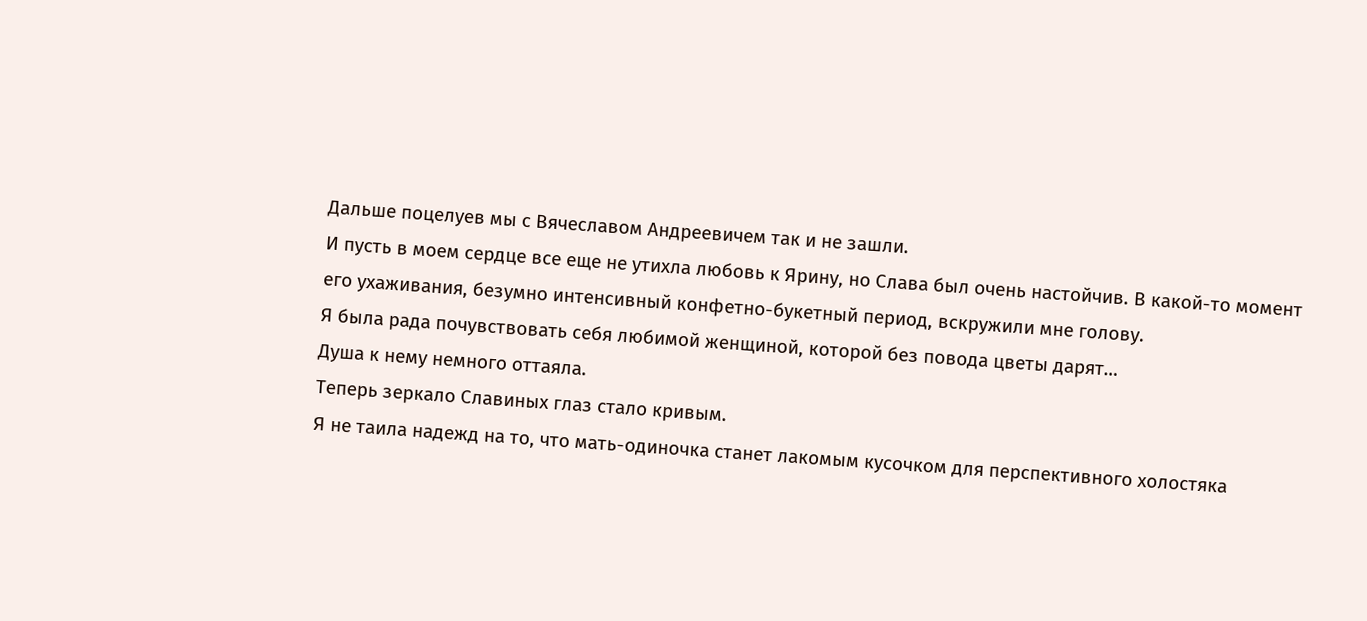Дальше поцелуев мы с Вячеславом Андреевичем так и не зашли.
И пусть в моем сердце все еще не утихла любовь к Ярину, но Слава был очень настойчив. В какой-то момент его ухаживания, безумно интенсивный конфетно-букетный период, вскружили мне голову.
Я была рада почувствовать себя любимой женщиной, которой без повода цветы дарят…
Душа к нему немного оттаяла.
Теперь зеркало Славиных глаз стало кривым.
Я не таила надежд на то, что мать-одиночка станет лакомым кусочком для перспективного холостяка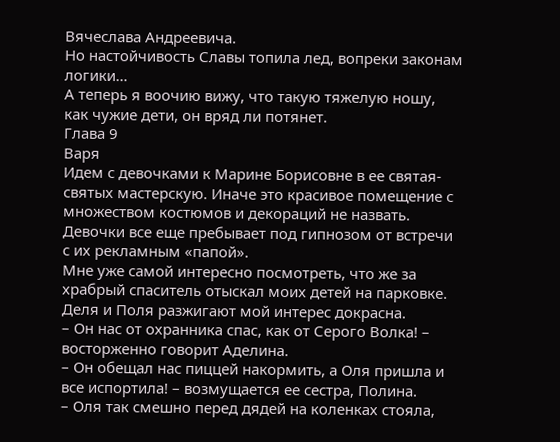Вячеслава Андреевича.
Но настойчивость Славы топила лед, вопреки законам логики…
А теперь я воочию вижу, что такую тяжелую ношу, как чужие дети, он вряд ли потянет.
Глава 9
Варя
Идем с девочками к Марине Борисовне в ее святая-святых мастерскую. Иначе это красивое помещение с множеством костюмов и декораций не назвать.
Девочки все еще пребывает под гипнозом от встречи с их рекламным «папой».
Мне уже самой интересно посмотреть, что же за храбрый спаситель отыскал моих детей на парковке.
Деля и Поля разжигают мой интерес докрасна.
– Он нас от охранника спас, как от Серого Волка! – восторженно говорит Аделина.
– Он обещал нас пиццей накормить, а Оля пришла и все испортила! – возмущается ее сестра, Полина.
– Оля так смешно перед дядей на коленках стояла,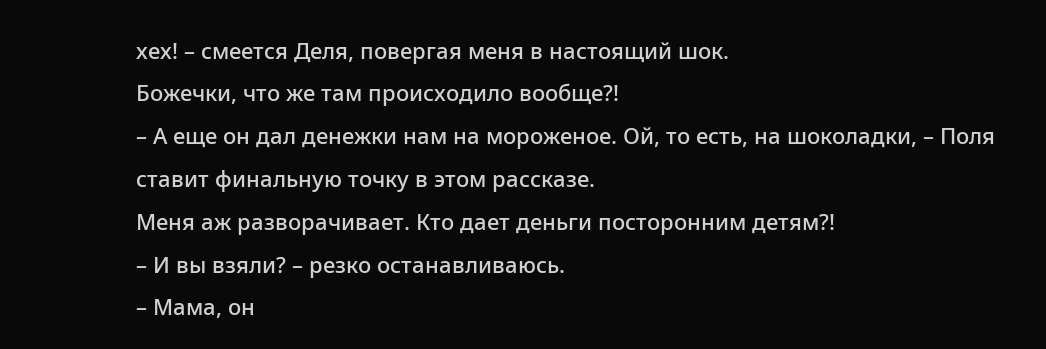хех! – смеется Деля, повергая меня в настоящий шок.
Божечки, что же там происходило вообще?!
– А еще он дал денежки нам на мороженое. Ой, то есть, на шоколадки, – Поля ставит финальную точку в этом рассказе.
Меня аж разворачивает. Кто дает деньги посторонним детям?!
– И вы взяли? – резко останавливаюсь.
– Мама, он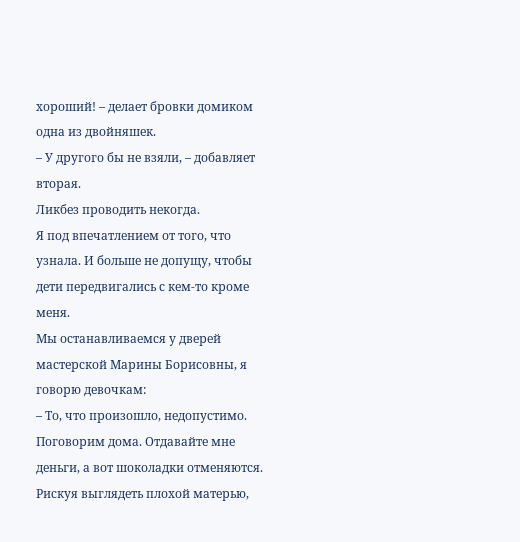хороший! – делает бровки домиком одна из двойняшек.
– У другого бы не взяли, – добавляет вторая.
Ликбез проводить некогда.
Я под впечатлением от того, что узнала. И больше не допущу, чтобы дети передвигались с кем-то кроме меня.
Мы останавливаемся у дверей мастерской Марины Борисовны, я говорю девочкам:
– То, что произошло, недопустимо. Поговорим дома. Отдавайте мне деньги, а вот шоколадки отменяются.
Рискуя выглядеть плохой матерью,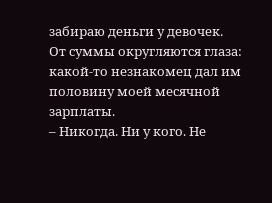забираю деньги у девочек.
От суммы округляются глаза: какой-то незнакомец дал им половину моей месячной зарплаты.
– Никогда. Ни у кого. Не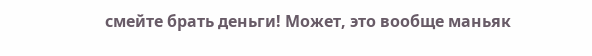смейте брать деньги! Может, это вообще маньяк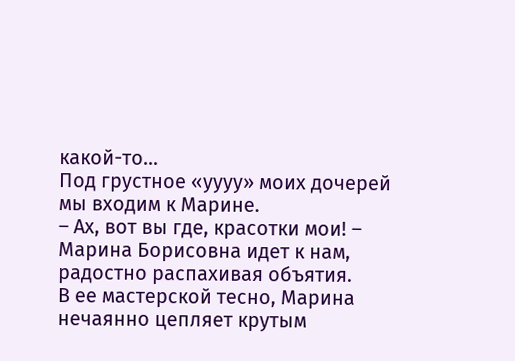какой-то…
Под грустное «уууу» моих дочерей мы входим к Марине.
– Ах, вот вы где, красотки мои! – Марина Борисовна идет к нам, радостно распахивая объятия.
В ее мастерской тесно, Марина нечаянно цепляет крутым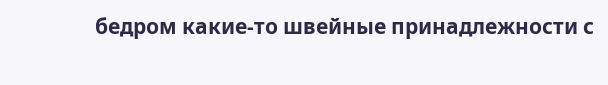бедром какие-то швейные принадлежности с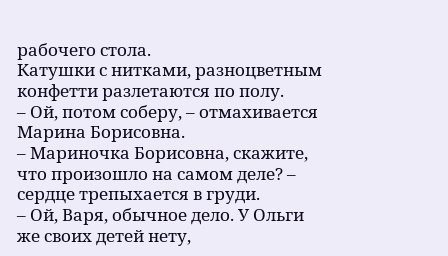рабочего стола.
Катушки с нитками, разноцветным конфетти разлетаются по полу.
– Ой, потом соберу, – отмахивается Марина Борисовна.
– Мариночка Борисовна, скажите, что произошло на самом деле? – сердце трепыхается в груди.
– Ой, Варя, обычное дело. У Ольги же своих детей нету,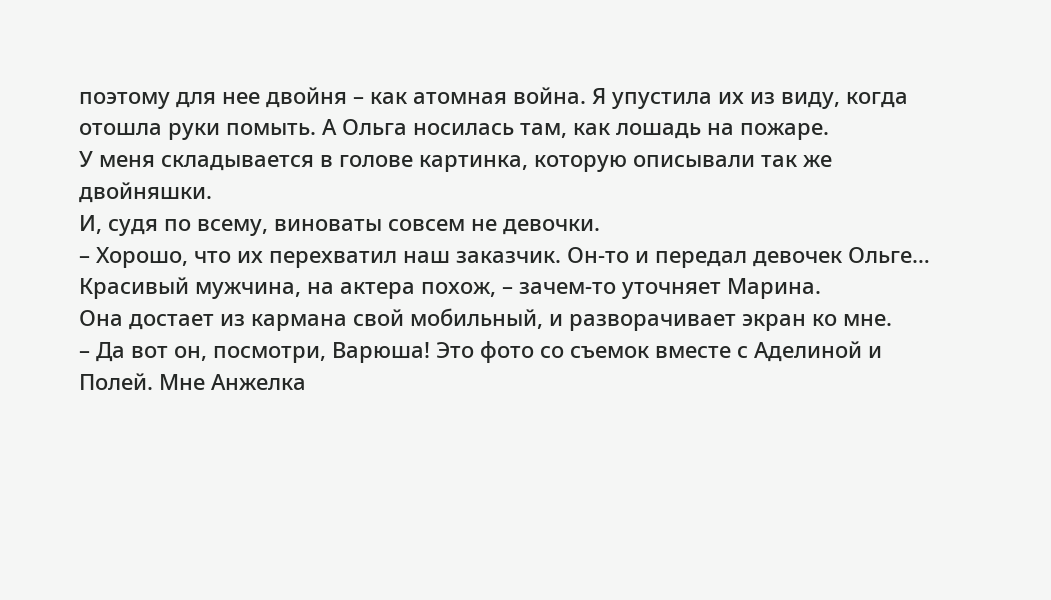поэтому для нее двойня – как атомная война. Я упустила их из виду, когда отошла руки помыть. А Ольга носилась там, как лошадь на пожаре.
У меня складывается в голове картинка, которую описывали так же двойняшки.
И, судя по всему, виноваты совсем не девочки.
– Хорошо, что их перехватил наш заказчик. Он-то и передал девочек Ольге… Красивый мужчина, на актера похож, – зачем-то уточняет Марина.
Она достает из кармана свой мобильный, и разворачивает экран ко мне.
– Да вот он, посмотри, Варюша! Это фото со съемок вместе с Аделиной и Полей. Мне Анжелка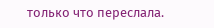только что переслала.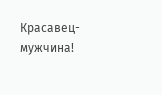Красавец-мужчина!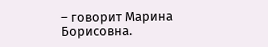– говорит Марина Борисовна.